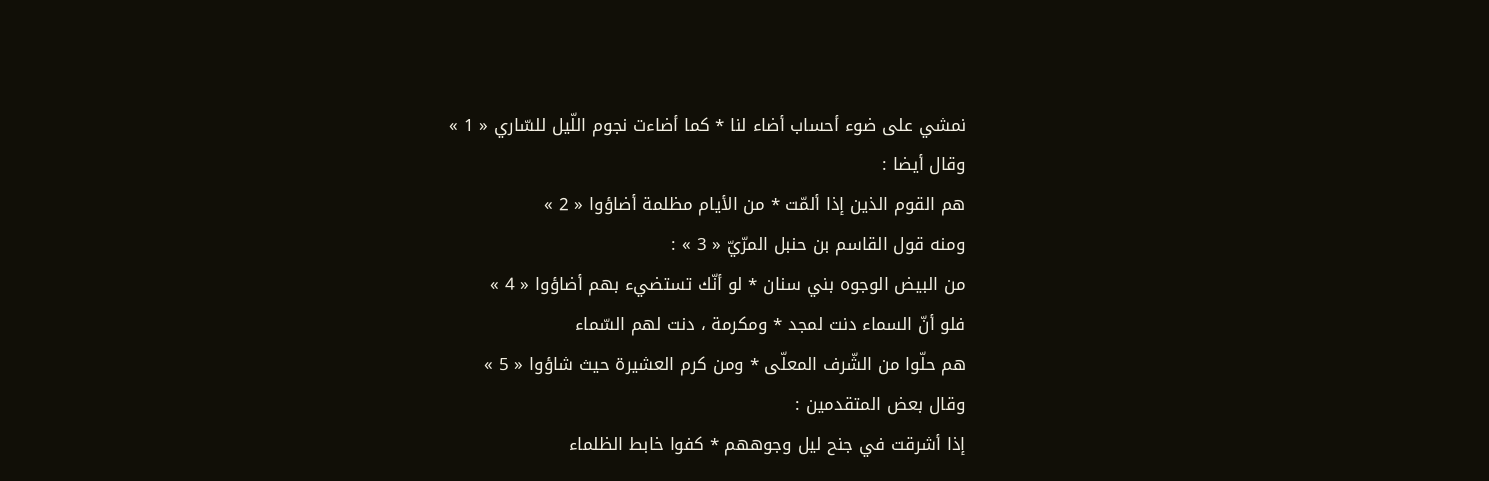نمشي على ضوء أحساب أضاء لنا * كما أضاءت نجوم اللّيل للسّاري « 1 »
وقال أيضا :
هم القوم الذين إذا ألمّت * من الأيام مظلمة أضاؤوا « 2 »
ومنه قول القاسم بن حنبل المرّيّ « 3 » :
من البيض الوجوه بني سنان * لو أنّك تستضيء بهم أضاؤوا « 4 »
فلو أنّ السماء دنت لمجد * ومكرمة ، دنت لهم السّماء
هم حلّوا من الشّرف المعلّى * ومن كرم العشيرة حيث شاؤوا « 5 »
وقال بعض المتقدمين :
إذا أشرقت في جنح ليل وجوههم * كفوا خابط الظلماء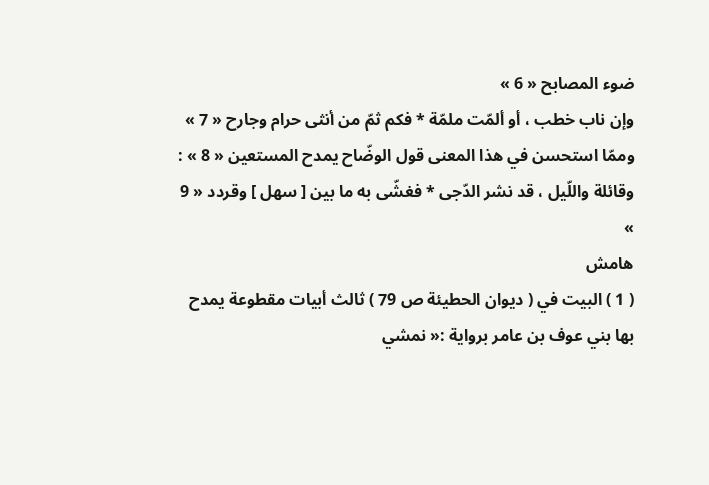ضوء المصابح « 6 »
وإن ناب خطب ، أو ألمّت ملمّة * فكم ثمّ من أنثى حرام وجارح « 7 »
وممّا استحسن في هذا المعنى قول الوضّاح يمدح المستعين « 8 » :
وقائلة واللّيل ، قد نشر الدّجى * فغشّى به ما بين [ سهل ] وقردد « 9 »
هامش
( 1 ) البيت في ( ديوان الحطيئة ص 79 ) ثالث أبيات مقطوعة يمدح بها بني عوف بن عامر برواية :« نمشي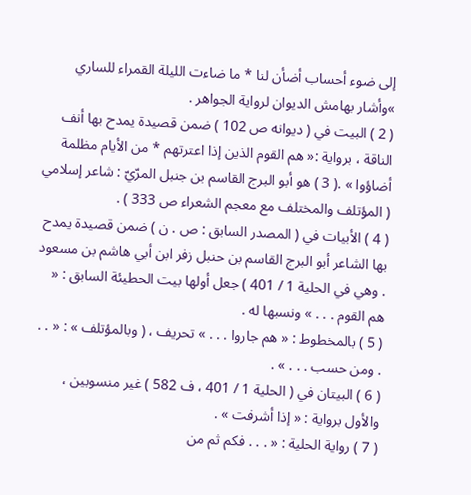إلى ضوء أحساب أضأن لنا * ما ضاءت الليلة القمراء للساري »وأشار بهامش الديوان لرواية الجواهر .
( 2 ) البيت في ( ديوانه ص 102 ) ضمن قصيدة يمدح بها أنف الناقة ، برواية :« هم القوم الذين إذا اعترتهم * من الأيام مظلمة أضاؤوا » .( 3 ) هو أبو البرج القاسم بن جنبل المرّيّ : شاعر إسلامي ( المؤتلف والمختلف مع معجم الشعراء ص 333 ) .
( 4 ) الأبيات في ( المصدر السابق : ص . ن ) ضمن قصيدة يمدح بها الشاعر أبو البرج القاسم بن حنبل زفر ابن أبي هاشم بن مسعود . وهي في الحلية 1 / 401 ) جعل أولها بيت الحطيئة السابق : « هم القوم . . . » ونسبها له .
( 5 ) بالمخطوط : « هم جاروا . . . » تحريف ، ( وبالمؤتلف » : « . . . ومن حسب . . . » .
( 6 ) البيتان في ( الحلية 1 / 401 ، ف 582 ) غير منسوبين ، والأول برواية : « إذا أشرفت » .
( 7 ) رواية الحلية : « . . . فكم ثم من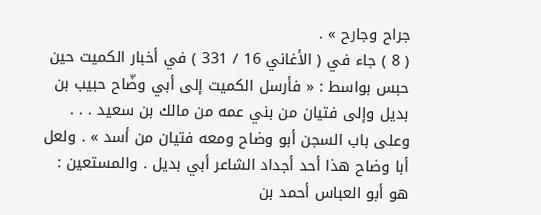جراح وجارح » .
( 8 ) جاء في ( الأغاني 16 / 331 ) في أخبار الكميت حين حبس بواسط : « فأرسل الكميت إلى أبي وضّاح حبيب بن بديل وإلى فتيان من بني عمه من مالك بن سعيد . . . وعلى باب السجن أبو وضاح ومعه فتيان من أسد » . ولعل أبا وضاح هذا أحد أجداد الشاعر أبي بديل . والمستعين : هو أبو العباس أحمد بن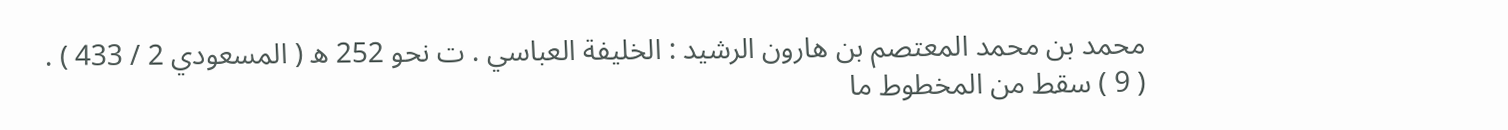محمد بن محمد المعتصم بن هارون الرشيد : الخليفة العباسي . ت نحو 252 ه ( المسعودي 2 / 433 ) .
( 9 ) سقط من المخطوط ما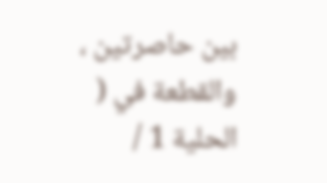بين حاصرتين ، والقطعة في ( الحلية 1 /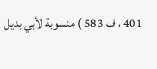401 ، ف 583 ) منسوبة لأبي بديل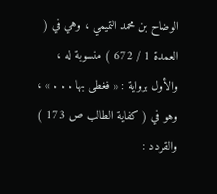الوضاح بن محمد التميمي ، وهي في ( العمدة 1 / 672 ) منسوبة له ، والأول برواية : « فغطى بها . . . » ، وهو في ( كفاية الطالب ص 173 ) والقردد :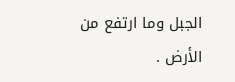الجبل وما ارتفع من الأرض .